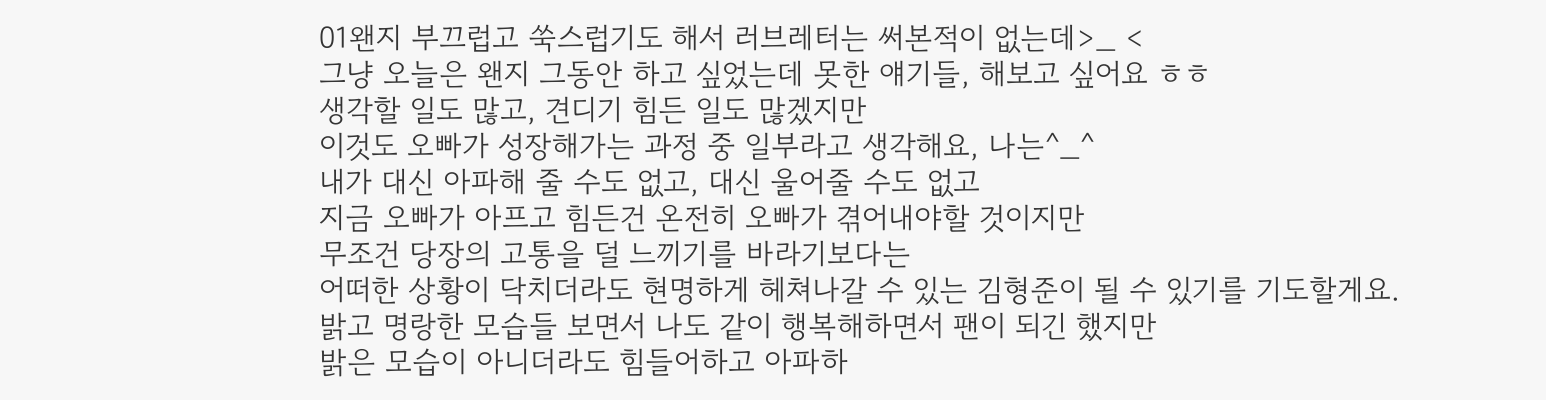01왠지 부끄럽고 쑥스럽기도 해서 러브레터는 써본적이 없는데>_ <
그냥 오늘은 왠지 그동안 하고 싶었는데 못한 얘기들, 해보고 싶어요 ㅎㅎ
생각할 일도 많고, 견디기 힘든 일도 많겠지만
이것도 오빠가 성장해가는 과정 중 일부라고 생각해요, 나는^_^
내가 대신 아파해 줄 수도 없고, 대신 울어줄 수도 없고
지금 오빠가 아프고 힘든건 온전히 오빠가 겪어내야할 것이지만
무조건 당장의 고통을 덜 느끼기를 바라기보다는
어떠한 상황이 닥치더라도 현명하게 헤쳐나갈 수 있는 김형준이 될 수 있기를 기도할게요.
밝고 명랑한 모습들 보면서 나도 같이 행복해하면서 팬이 되긴 했지만
밝은 모습이 아니더라도 힘들어하고 아파하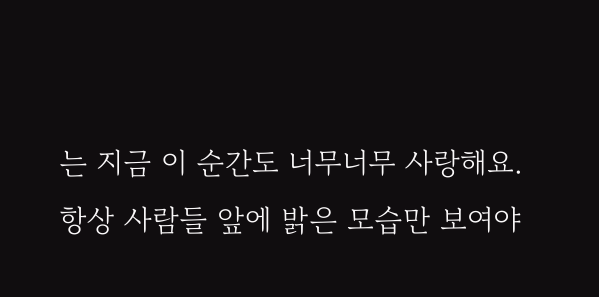는 지금 이 순간도 너무너무 사랑해요.
항상 사람들 앞에 밝은 모습만 보여야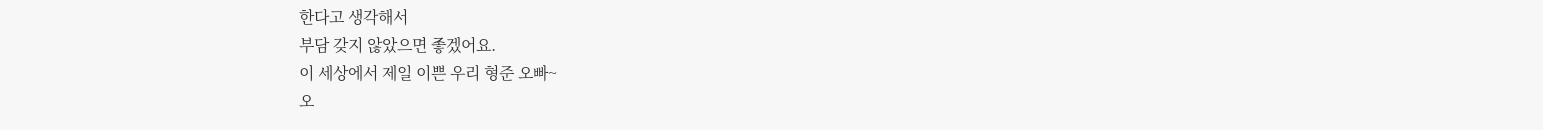한다고 생각해서
부담 갖지 않았으면 좋겠어요.
이 세상에서 제일 이쁜 우리 형준 오빠~
오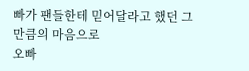빠가 팬들한테 믿어달라고 했던 그만큼의 마음으로
오빠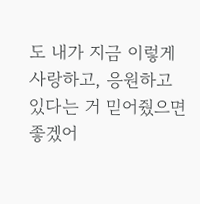도 내가 지금 이렇게 사랑하고, 응원하고 있다는 거 믿어줬으면 좋겠어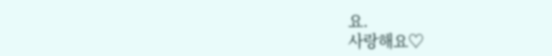요.
사랑해요♡